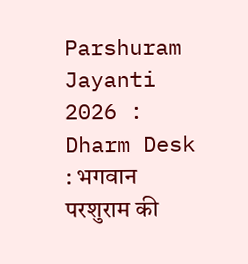Parshuram Jayanti 2026 : Dharm Desk : भगवान परशुराम की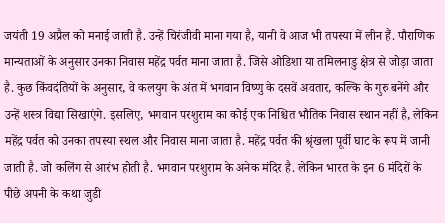जयंती 19 अप्रैल को मनाई जाती है. उन्हें चिरंजीवी माना गया है, यानी वे आज भी तपस्या में लीन हैं. पौराणिक मान्यताओं के अनुसार उनका निवास महेंद्र पर्वत माना जाता है. जिसे ओडिशा या तमिलनाडु क्षेत्र से जोड़ा जाता है. कुछ किंवदंतियों के अनुसार, वे कलयुग के अंत में भगवान विष्णु के दसवें अवतार, कल्कि के गुरु बनेंगे और उन्हें शस्त्र विद्या सिखाएंगे. इसलिए, भगवान परशुराम का कोई एक निश्चित भौतिक निवास स्थान नहीं है, लेकिन महेंद्र पर्वत को उनका तपस्या स्थल और निवास माना जाता है. महेंद्र पर्वत की श्रृंखला पूर्वी घाट के रूप में जानी जाती है. जो कलिंग से आरंभ होती है. भगवान परशुराम के अनेक मंदिर है. लेकिन भारत के इन 6 मंदिरों के पीछे अपनी के कथा जुडी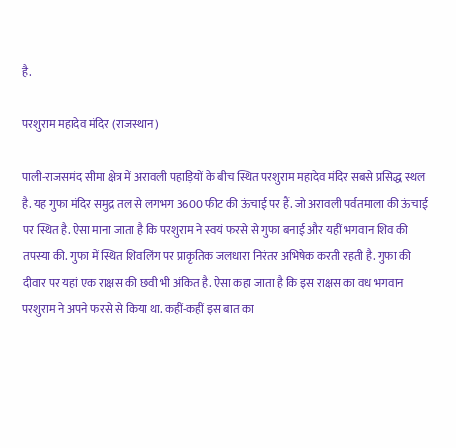है.

परशुराम महादेव मंदिर (राजस्थान)

पाली-राजसमंद सीमा क्षेत्र में अरावली पहाड़ियों के बीच स्थित परशुराम महादेव मंदिर सबसे प्रसिद्ध स्थल है. यह गुफा मंदिर समुद्र तल से लगभग 3600 फीट की ऊंचाई पर हैं. जो अरावली पर्वतमाला की ऊंचाई पर स्थित है. ऐसा माना जाता है कि परशुराम ने स्वयं फरसे से गुफा बनाई और यहीं भगवान शिव की तपस्या की. गुफा में स्थित शिवलिंग पर प्राकृतिक जलधारा निरंतर अभिषेक करती रहती है. गुफा की दीवार पर यहां एक राक्षस की छवी भी अंकित है. ऐसा कहा जाता है कि इस राक्षस का वध भगवान परशुराम ने अपने फरसे से किया था. कहीं-कहीं इस बात का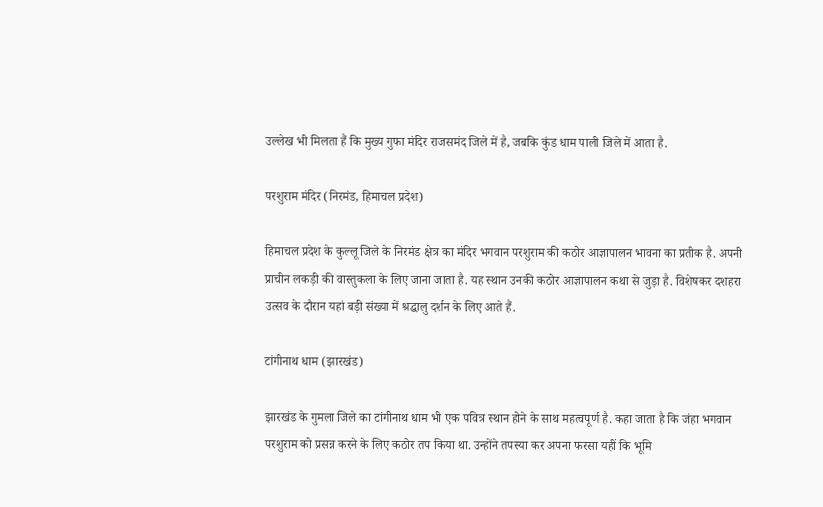उल्लेख भी मिलता हैं कि मुख्य गुफा मंदिर राजसमंद जिले में है, जबकि कुंड धाम पाली जिले में आता है.

परशुराम मंदिर (निरमंड, हिमाचल प्रदेश)

हिमाचल प्रदेश के कुल्लू जिले के निरमंड क्षेत्र का मंदिर भगवान परशुराम की कठोर आज्ञापालन भावना का प्रतीक है. अपनी प्राचीन लकड़ी की वास्तुकला के लिए जाना जाता है. यह स्थान उनकी कठोर आज्ञापालन कथा से जुड़ा है. विशेषकर दशहरा उत्सव के दौरान यहां बड़ी संख्या में श्रद्धालु दर्शन के लिए आते हैं.

टांगीनाथ धाम (झारखंड)

झारखंड के गुमला जिले का टांगीनाथ धाम भी एक पवित्र स्थान होने के साथ महत्वपूर्ण है. कहा जाता है कि जंहा भगवान परशुराम को प्रसन्न करने के लिए कठोर तप किया था. उन्होंने तपस्या कर अपना फरसा यहीं कि भूमि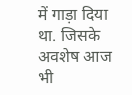में गाड़ा दिया था. जिसके अवशेष आज भी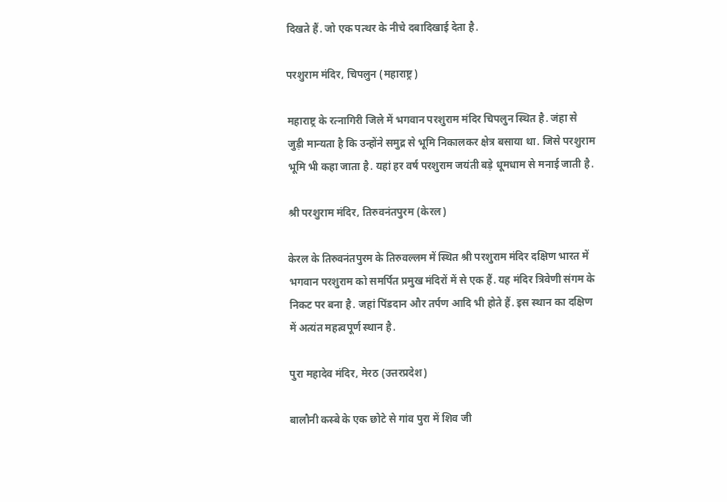दिखते हैं. जो एक पत्थर के नीचे दबादिखाई देता है.

परशुराम मंदिर, चिपलुन (महाराष्ट्र)

महाराष्ट्र के रत्नागिरी जिले में भगवान परशुराम मंदिर चिपलुन स्थित है. जंहा से जुड़ी मान्यता है कि उन्होंने समुद्र से भूमि निकालकर क्षेत्र बसाया था. जिसे परशुराम भूमि भी कहा जाता है. यहां हर वर्ष परशुराम जयंती बड़े धूमधाम से मनाई जाती है.

श्री परशुराम मंदिर, तिरुवनंतपुरम (केरल)

केरल के तिरुवनंतपुरम के तिरुवल्लम में स्थित श्री परशुराम मंदिर दक्षिण भारत में भगवान परशुराम को समर्पित प्रमुख मंदिरों में से एक हैं. यह मंदिर त्रिवेणी संगम के निकट पर बना है. जहां पिंडदान और तर्पण आदि भी होते हैं. इस स्थान का दक्षिण में अत्यंत महत्वपूर्ण स्थान है.

पुरा महादेव मंदिर, मेरठ (उत्तरप्रदेश)

बालौनी कस्बे के एक छोटे से गांव पुरा में शिव जी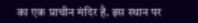का एक प्राचीन मंदिर है. इस स्थान पर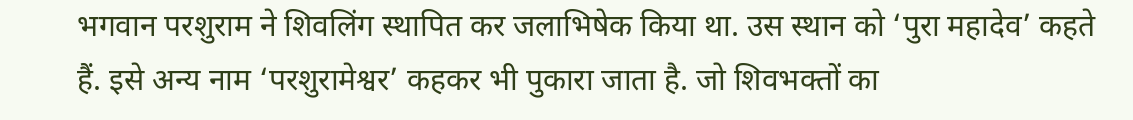भगवान परशुराम ने शिवलिंग स्थापित कर जलाभिषेक किया था. उस स्थान को ‘पुरा महादेव’ कहते हैं. इसे अन्य नाम ‘परशुरामेश्वर’ कहकर भी पुकारा जाता है. जो शिवभक्तों का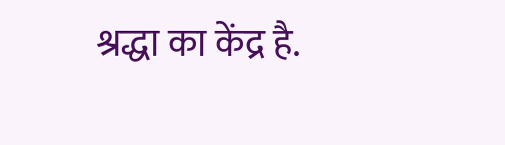श्रद्धा का केंद्र है.